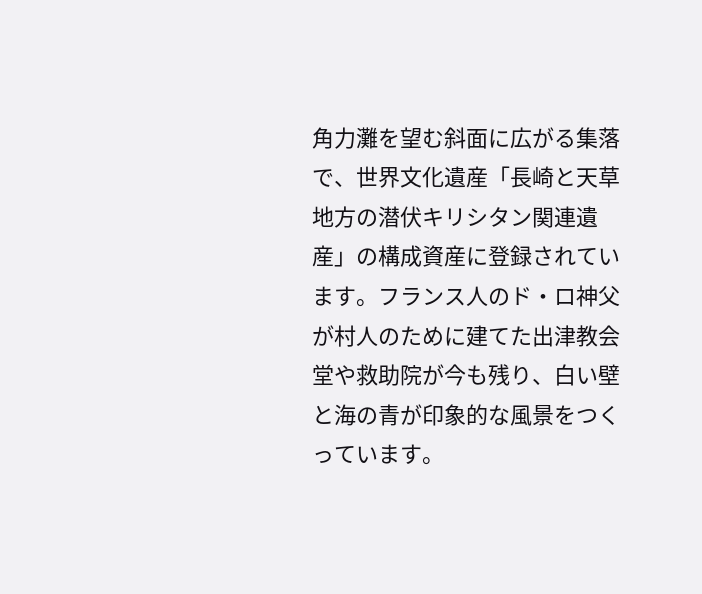角力灘を望む斜面に広がる集落で、世界文化遺産「長崎と天草地方の潜伏キリシタン関連遺産」の構成資産に登録されています。フランス人のド・ロ神父が村人のために建てた出津教会堂や救助院が今も残り、白い壁と海の青が印象的な風景をつくっています。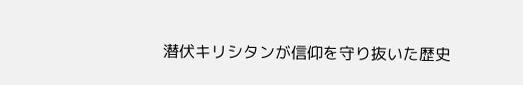潜伏キリシタンが信仰を守り抜いた歴史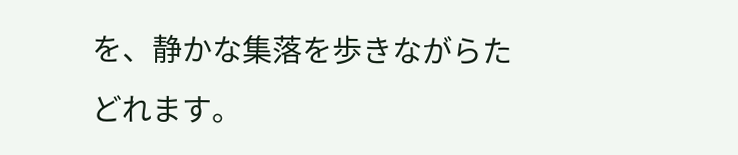を、静かな集落を歩きながらたどれます。